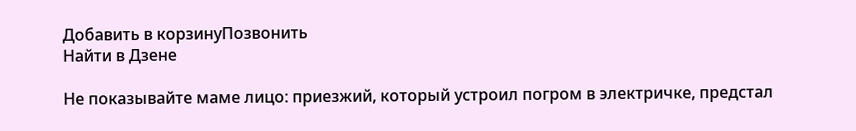Добавить в корзинуПозвонить
Найти в Дзене

Не показывайте маме лицо: приезжий, который устроил погром в электричке, предстал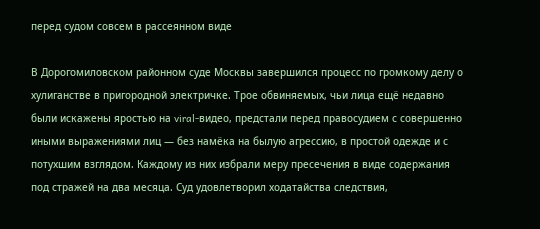перед судом совсем в рассеянном виде

В Дорогомиловском районном суде Москвы завершился процесс по громкому делу о хулиганстве в пригородной электричке. Трое обвиняемых, чьи лица ещё недавно были искажены яростью на viral-видео, предстали перед правосудием с совершенно иными выражениями лиц — без намёка на былую агрессию, в простой одежде и с потухшим взглядом. Каждому из них избрали меру пресечения в виде содержания под стражей на два месяца. Суд удовлетворил ходатайства следствия,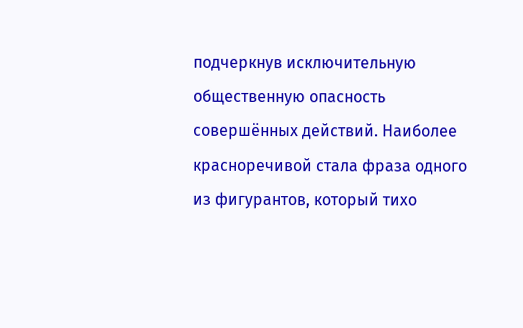подчеркнув исключительную общественную опасность совершённых действий. Наиболее красноречивой стала фраза одного из фигурантов, который тихо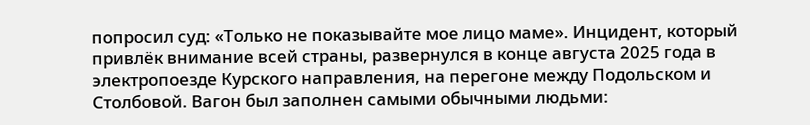попросил суд: «Только не показывайте мое лицо маме». Инцидент, который привлёк внимание всей страны, развернулся в конце августа 2025 года в электропоезде Курского направления, на перегоне между Подольском и Столбовой. Вагон был заполнен самыми обычными людьми: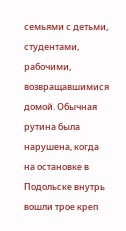семьями с детьми, студентами, рабочими, возвращавшимися домой. Обычная рутина была нарушена, когда на остановке в Подольске внутрь вошли трое креп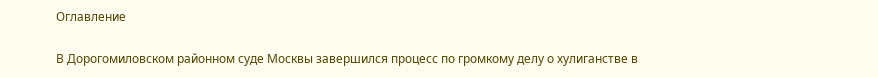Оглавление

В Дорогомиловском районном суде Москвы завершился процесс по громкому делу о хулиганстве в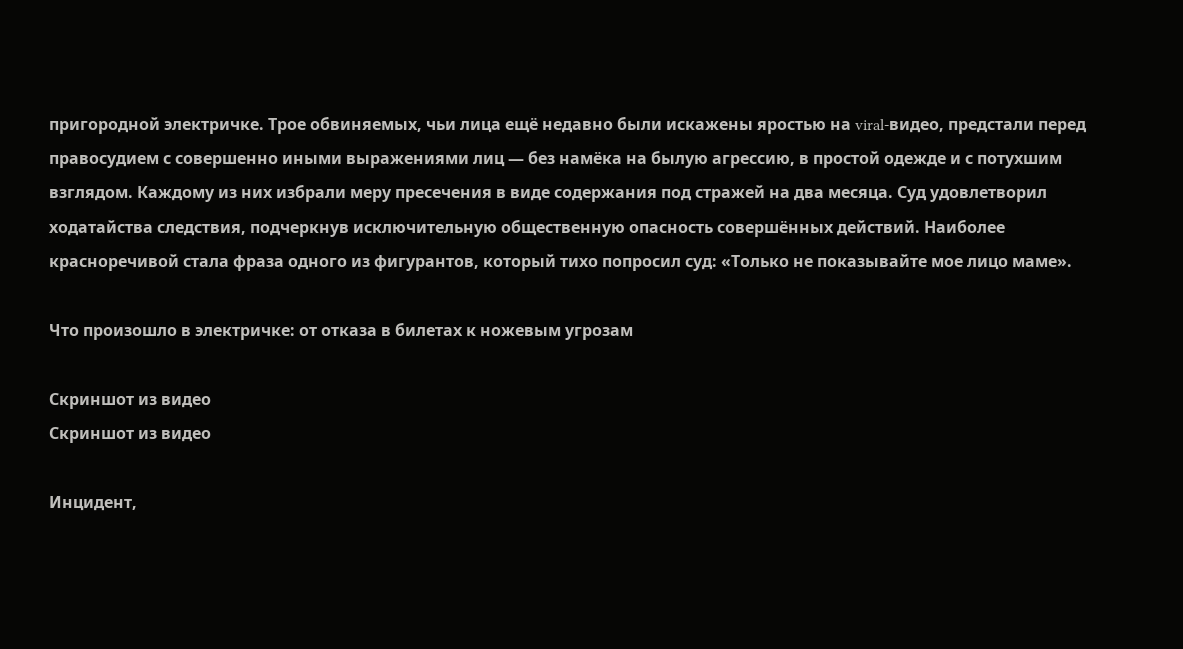пригородной электричке. Трое обвиняемых, чьи лица ещё недавно были искажены яростью на viral-видео, предстали перед правосудием с совершенно иными выражениями лиц — без намёка на былую агрессию, в простой одежде и с потухшим взглядом. Каждому из них избрали меру пресечения в виде содержания под стражей на два месяца. Суд удовлетворил ходатайства следствия, подчеркнув исключительную общественную опасность совершённых действий. Наиболее красноречивой стала фраза одного из фигурантов, который тихо попросил суд: «Только не показывайте мое лицо маме».

Что произошло в электричке: от отказа в билетах к ножевым угрозам

Скриншот из видео
Скриншот из видео

Инцидент,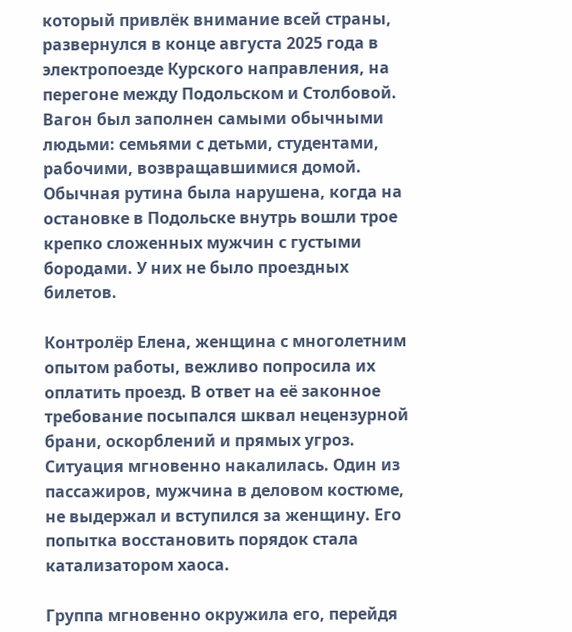который привлёк внимание всей страны, развернулся в конце августа 2025 года в электропоезде Курского направления, на перегоне между Подольском и Столбовой. Вагон был заполнен самыми обычными людьми: семьями с детьми, студентами, рабочими, возвращавшимися домой. Обычная рутина была нарушена, когда на остановке в Подольске внутрь вошли трое крепко сложенных мужчин с густыми бородами. У них не было проездных билетов.

Контролёр Елена, женщина с многолетним опытом работы, вежливо попросила их оплатить проезд. В ответ на её законное требование посыпался шквал нецензурной брани, оскорблений и прямых угроз. Ситуация мгновенно накалилась. Один из пассажиров, мужчина в деловом костюме, не выдержал и вступился за женщину. Его попытка восстановить порядок стала катализатором хаоса.

Группа мгновенно окружила его, перейдя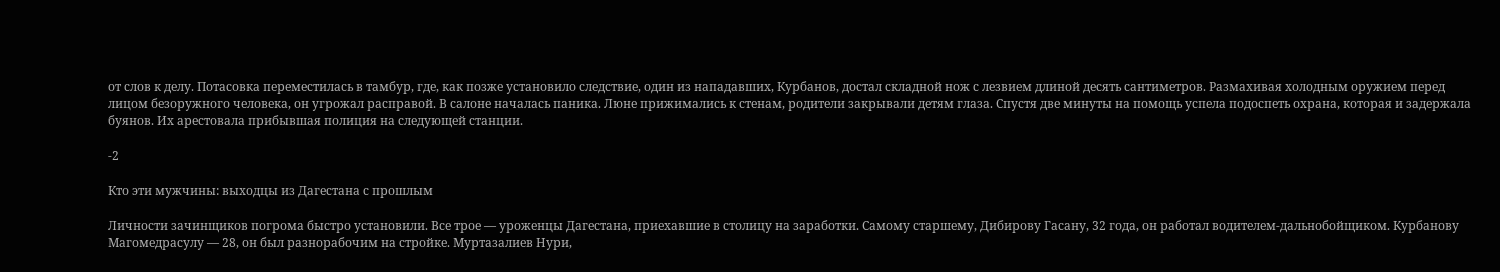от слов к делу. Потасовка переместилась в тамбур, где, как позже установило следствие, один из нападавших, Курбанов, достал складной нож с лезвием длиной десять сантиметров. Размахивая холодным оружием перед лицом безоружного человека, он угрожал расправой. В салоне началась паника. Люне прижимались к стенам, родители закрывали детям глаза. Спустя две минуты на помощь успела подоспеть охрана, которая и задержала буянов. Их арестовала прибывшая полиция на следующей станции.

-2

Кто эти мужчины: выходцы из Дагестана с прошлым

Личности зачинщиков погрома быстро установили. Все трое — уроженцы Дагестана, приехавшие в столицу на заработки. Самому старшему, Дибирову Гасану, 32 года, он работал водителем-дальнобойщиком. Курбанову Магомедрасулу — 28, он был разнорабочим на стройке. Муртазалиев Нури,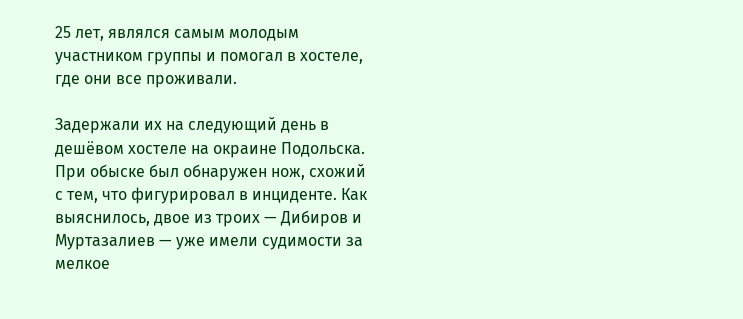25 лет, являлся самым молодым участником группы и помогал в хостеле, где они все проживали.

Задержали их на следующий день в дешёвом хостеле на окраине Подольска. При обыске был обнаружен нож, схожий с тем, что фигурировал в инциденте. Как выяснилось, двое из троих — Дибиров и Муртазалиев — уже имели судимости за мелкое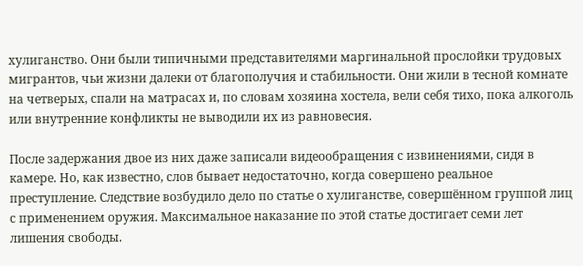хулиганство. Они были типичными представителями маргинальной прослойки трудовых мигрантов, чьи жизни далеки от благополучия и стабильности. Они жили в тесной комнате на четверых, спали на матрасах и, по словам хозяина хостела, вели себя тихо, пока алкоголь или внутренние конфликты не выводили их из равновесия.

После задержания двое из них даже записали видеообращения с извинениями, сидя в камере. Но, как известно, слов бывает недостаточно, когда совершено реальное преступление. Следствие возбудило дело по статье о хулиганстве, совершённом группой лиц с применением оружия. Максимальное наказание по этой статье достигает семи лет лишения свободы.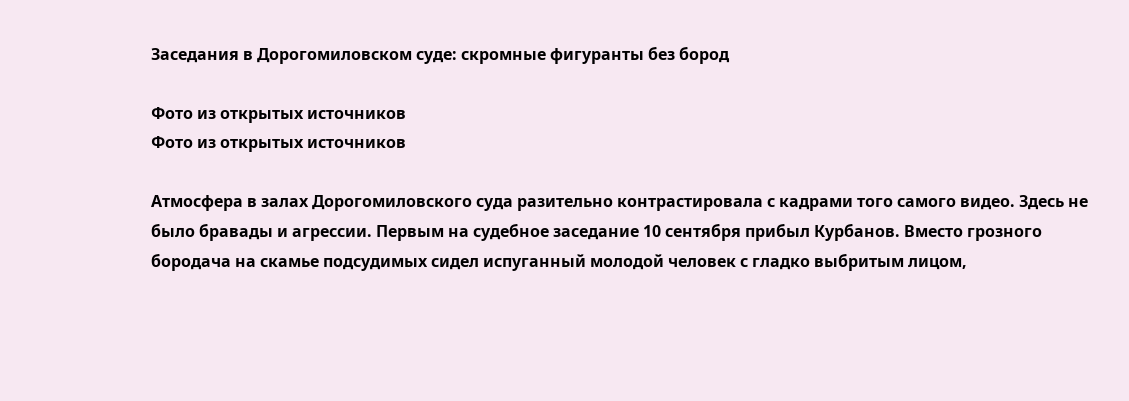Заседания в Дорогомиловском суде: скромные фигуранты без бород

Фото из открытых источников
Фото из открытых источников

Атмосфера в залах Дорогомиловского суда разительно контрастировала с кадрами того самого видео. Здесь не было бравады и агрессии. Первым на судебное заседание 10 сентября прибыл Курбанов. Вместо грозного бородача на скамье подсудимых сидел испуганный молодой человек с гладко выбритым лицом,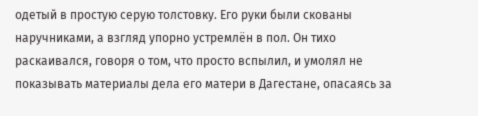одетый в простую серую толстовку. Его руки были скованы наручниками, а взгляд упорно устремлён в пол. Он тихо раскаивался, говоря о том, что просто вспылил, и умолял не показывать материалы дела его матери в Дагестане, опасаясь за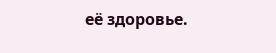её здоровье.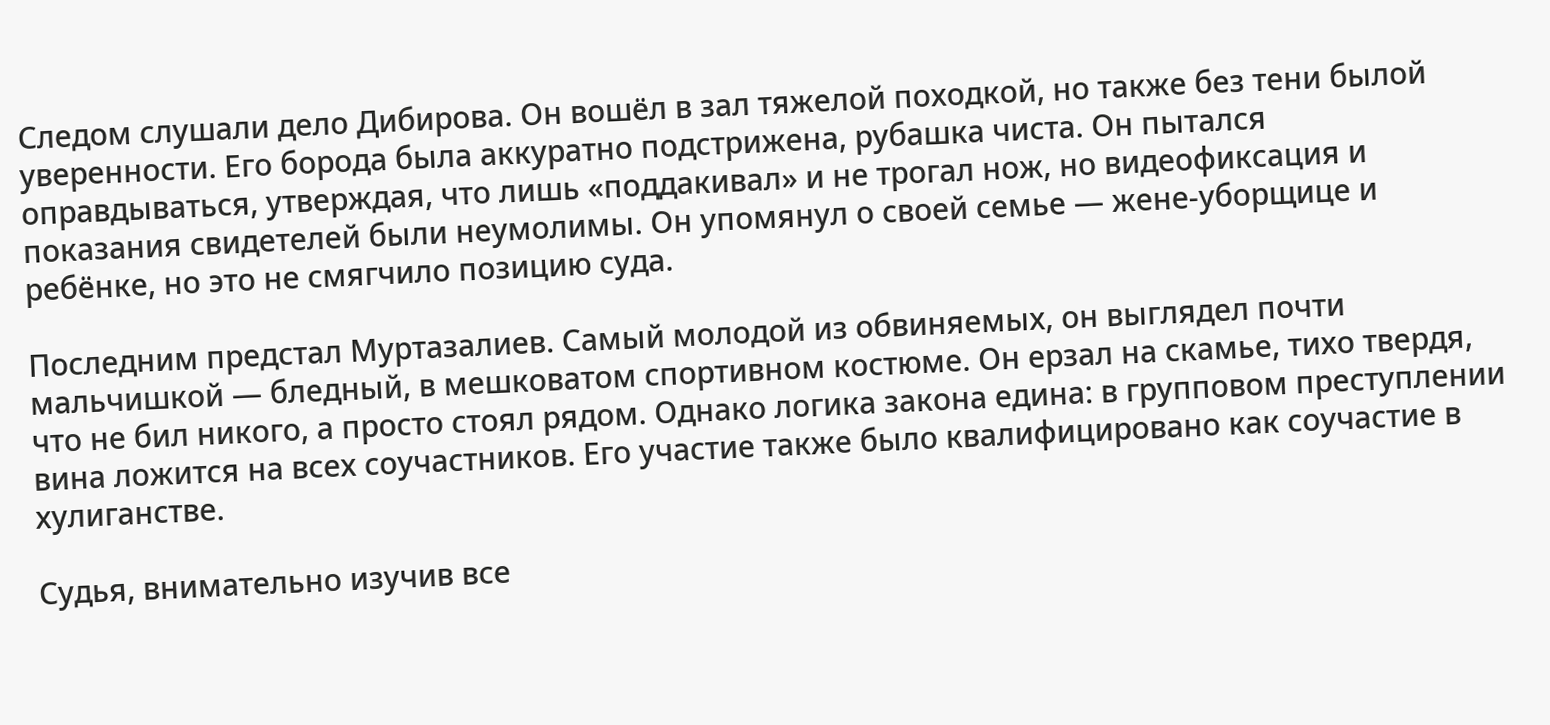Следом слушали дело Дибирова. Он вошёл в зал тяжелой походкой, но также без тени былой уверенности. Его борода была аккуратно подстрижена, рубашка чиста. Он пытался оправдываться, утверждая, что лишь «поддакивал» и не трогал нож, но видеофиксация и показания свидетелей были неумолимы. Он упомянул о своей семье — жене-уборщице и ребёнке, но это не смягчило позицию суда.

Последним предстал Муртазалиев. Самый молодой из обвиняемых, он выглядел почти мальчишкой — бледный, в мешковатом спортивном костюме. Он ерзал на скамье, тихо твердя, что не бил никого, а просто стоял рядом. Однако логика закона едина: в групповом преступлении вина ложится на всех соучастников. Его участие также было квалифицировано как соучастие в хулиганстве.

Судья, внимательно изучив все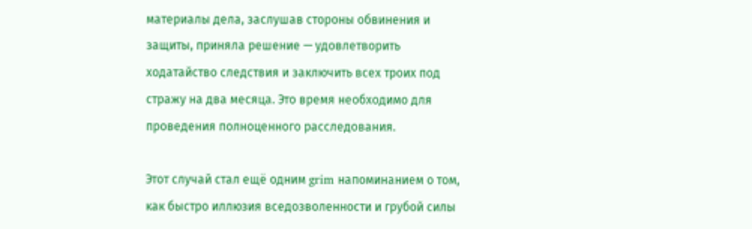материалы дела, заслушав стороны обвинения и защиты, приняла решение — удовлетворить ходатайство следствия и заключить всех троих под стражу на два месяца. Это время необходимо для проведения полноценного расследования.

Этот случай стал ещё одним grim напоминанием о том, как быстро иллюзия вседозволенности и грубой силы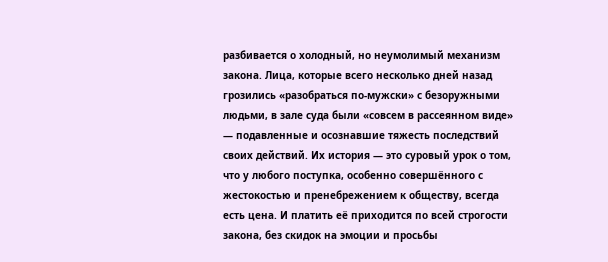разбивается о холодный, но неумолимый механизм закона. Лица, которые всего несколько дней назад грозились «разобраться по-мужски» с безоружными людьми, в зале суда были «совсем в рассеянном виде» — подавленные и осознавшие тяжесть последствий своих действий. Их история — это суровый урок о том, что у любого поступка, особенно совершённого с жестокостью и пренебрежением к обществу, всегда есть цена. И платить её приходится по всей строгости закона, без скидок на эмоции и просьбы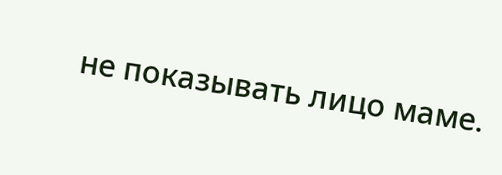не показывать лицо маме.